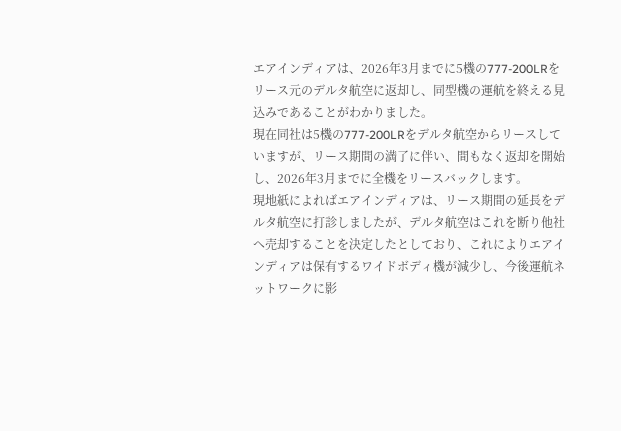エアインディアは、2026年3月までに5機の777-200LRをリース元のデルタ航空に返却し、同型機の運航を終える見込みであることがわかりました。
現在同社は5機の777-200LRをデルタ航空からリースしていますが、リース期間の満了に伴い、間もなく返却を開始し、2026年3月までに全機をリースバックします。
現地紙によればエアインディアは、リース期間の延長をデルタ航空に打診しましたが、デルタ航空はこれを断り他社へ売却することを決定したとしており、これによりエアインディアは保有するワイドボディ機が減少し、今後運航ネットワークに影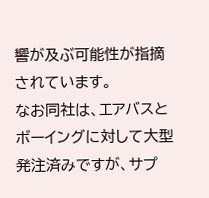響が及ぶ可能性が指摘されています。
なお同社は、エアバスとボーイングに対して大型発注済みですが、サプ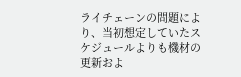ライチェーンの問題により、当初想定していたスケジュールよりも機材の更新およ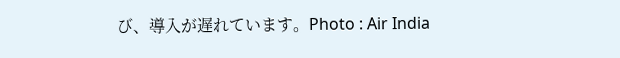び、導入が遅れています。Photo : Air India